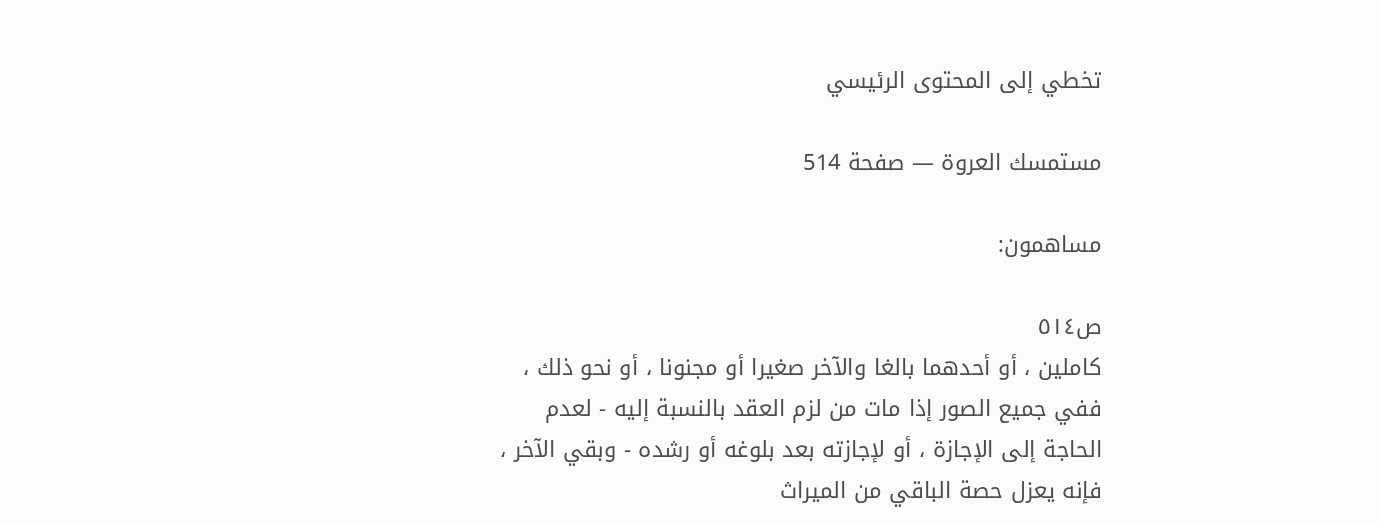تخطي إلى المحتوى الرئيسي

مستمسك العروة — صفحة 514

مساهمون:

ص٥١٤
كاملين ، أو أحدهما بالغا والآخر صغيرا أو مجنونا ، أو نحو ذلك ، ففي جميع الصور إذا مات من لزم العقد بالنسبة إليه - لعدم الحاجة إلى الإجازة ، أو لإجازته بعد بلوغه أو رشده - وبقي الآخر ، فإنه يعزل حصة الباقي من الميراث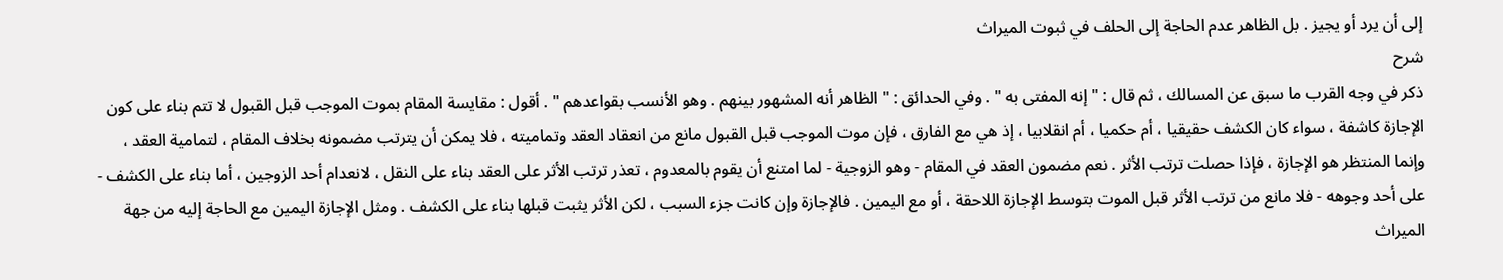إلى أن يرد أو يجيز . بل الظاهر عدم الحاجة إلى الحلف في ثبوت الميراث
شرح
ذكر في وجه القرب ما سبق عن المسالك ، ثم قال : " إنه المفتى به " . وفي الحدائق : " الظاهر أنه المشهور بينهم . وهو الأنسب بقواعدهم " . أقول : مقايسة المقام بموت الموجب قبل القبول لا تتم بناء على كون الإجازة كاشفة ، سواء كان الكشف حقيقيا ، أم حكميا ، أم انقلابيا ، إذ هي مع الفارق ، فإن موت الموجب قبل القبول مانع من انعقاد العقد وتماميته ، فلا يمكن أن يترتب مضمونه بخلاف المقام ، لتمامية العقد ، وإنما المنتظر هو الإجازة ، فإذا حصلت ترتب الأثر . نعم مضمون العقد في المقام - وهو الزوجية - لما امتنع أن يقوم بالمعدوم ، تعذر ترتب الأثر على العقد بناء على النقل ، لانعدام أحد الزوجين ، أما بناء على الكشف - على أحد وجوهه - فلا مانع من ترتب الأثر قبل الموت بتوسط الإجازة اللاحقة ، أو مع اليمين . فالإجازة وإن كانت جزء السبب ، لكن الأثر يثبت قبلها بناء على الكشف . ومثل الإجازة اليمين مع الحاجة إليه من جهة الميراث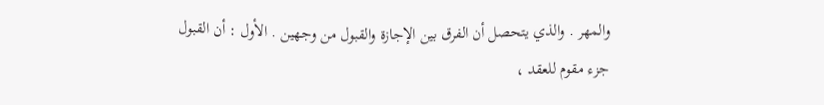والمهر . والذي يتحصل أن الفرق بين الإجازة والقبول من وجهين . الأول : أن القبول جزء مقوم للعقد ،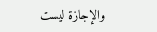والإجازة ليست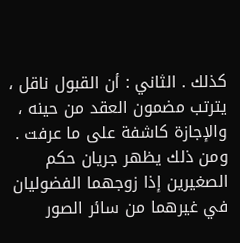كذلك . الثاني : أن القبول ناقل ، يترتب مضمون العقد من حينه ، والإجازة كاشفة على ما عرفت . ومن ذلك يظهر جريان حكم الصغيرين إذا زوجهما الفضوليان في غيرهما من سائر الصور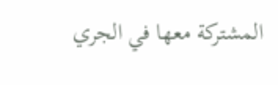المشتركة معها في الجري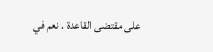على مقتضى القاعدة . نعم في